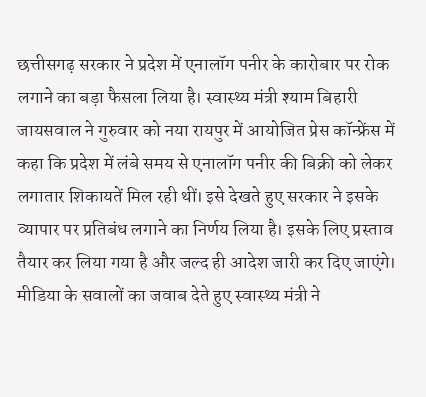छत्तीसगढ़ सरकार ने प्रदेश में एनालॉग पनीर के कारोबार पर रोक लगाने का बड़ा फैसला लिया है। स्वास्थ्य मंत्री श्याम बिहारी जायसवाल ने गुरुवार को नया रायपुर में आयोजित प्रेस कॉन्फ्रेंस में कहा कि प्रदेश में लंबे समय से एनालॉग पनीर की बिक्री को लेकर लगातार शिकायतें मिल रही थीं। इसे देखते हुए सरकार ने इसके व्यापार पर प्रतिबंध लगाने का निर्णय लिया है। इसके लिए प्रस्ताव तैयार कर लिया गया है और जल्द ही आदेश जारी कर दिए जाएंगे। मीडिया के सवालों का जवाब देते हुए स्वास्थ्य मंत्री ने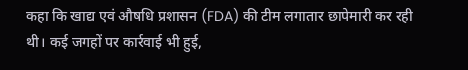कहा कि खाद्य एवं औषधि प्रशासन (FDA) की टीम लगातार छापेमारी कर रही थी। कई जगहों पर कार्रवाई भी हुई,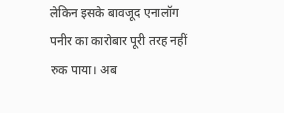लेकिन इसके बावजूद एनालॉग पनीर का कारोबार पूरी तरह नहीं रुक पाया। अब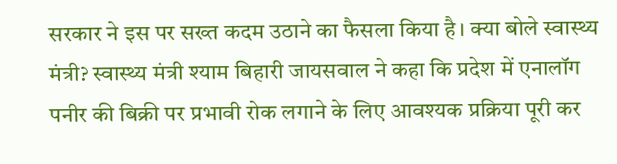सरकार ने इस पर सख्त कदम उठाने का फैसला किया है। क्या बोले स्वास्थ्य मंत्री? स्वास्थ्य मंत्री श्याम बिहारी जायसवाल ने कहा कि प्रदेश में एनालॉग पनीर की बिक्री पर प्रभावी रोक लगाने के लिए आवश्यक प्रक्रिया पूरी कर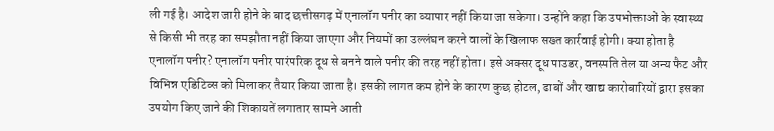ली गई है। आदेश जारी होने के बाद छत्तीसगढ़ में एनालॉग पनीर का व्यापार नहीं किया जा सकेगा। उन्होंने कहा कि उपभोक्ताओं के स्वास्थ्य से किसी भी तरह का समझौता नहीं किया जाएगा और नियमों का उल्लंघन करने वालों के खिलाफ सख्त कार्रवाई होगी। क्या होता है एनालॉग पनीर? एनालॉग पनीर पारंपरिक दूध से बनने वाले पनीर की तरह नहीं होता। इसे अक्सर दूध पाउडर, वनस्पति तेल या अन्य फैट और विभिन्न एडिटिव्स को मिलाकर तैयार किया जाता है। इसकी लागत कम होने के कारण कुछ होटल, ढाबों और खाद्य कारोबारियों द्वारा इसका उपयोग किए जाने की शिकायतें लगातार सामने आती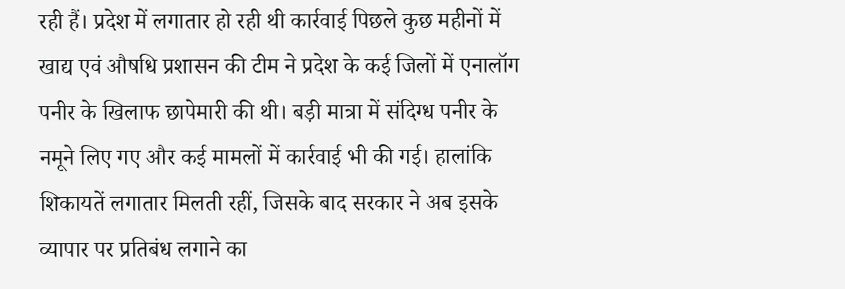रही हैं। प्रदेश में लगातार हो रही थी कार्रवाई पिछले कुछ महीनों में खाद्य एवं औषधि प्रशासन की टीम ने प्रदेश के कई जिलों में एनालॉग पनीर के खिलाफ छापेमारी की थी। बड़ी मात्रा में संदिग्ध पनीर के नमूने लिए गए और कई मामलों में कार्रवाई भी की गई। हालांकि शिकायतें लगातार मिलती रहीं, जिसके बाद सरकार ने अब इसके व्यापार पर प्रतिबंध लगाने का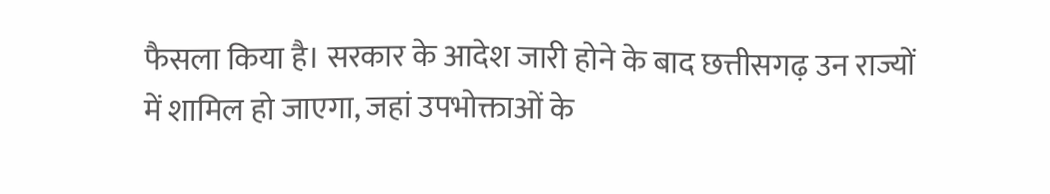फैसला किया है। सरकार के आदेश जारी होने के बाद छत्तीसगढ़ उन राज्यों में शामिल हो जाएगा, जहां उपभोक्ताओं के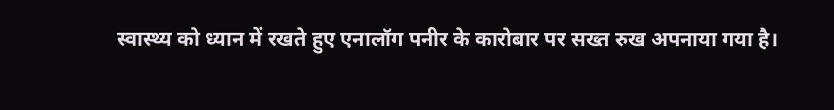स्वास्थ्य को ध्यान में रखते हुए एनालॉग पनीर के कारोबार पर सख्त रुख अपनाया गया है।